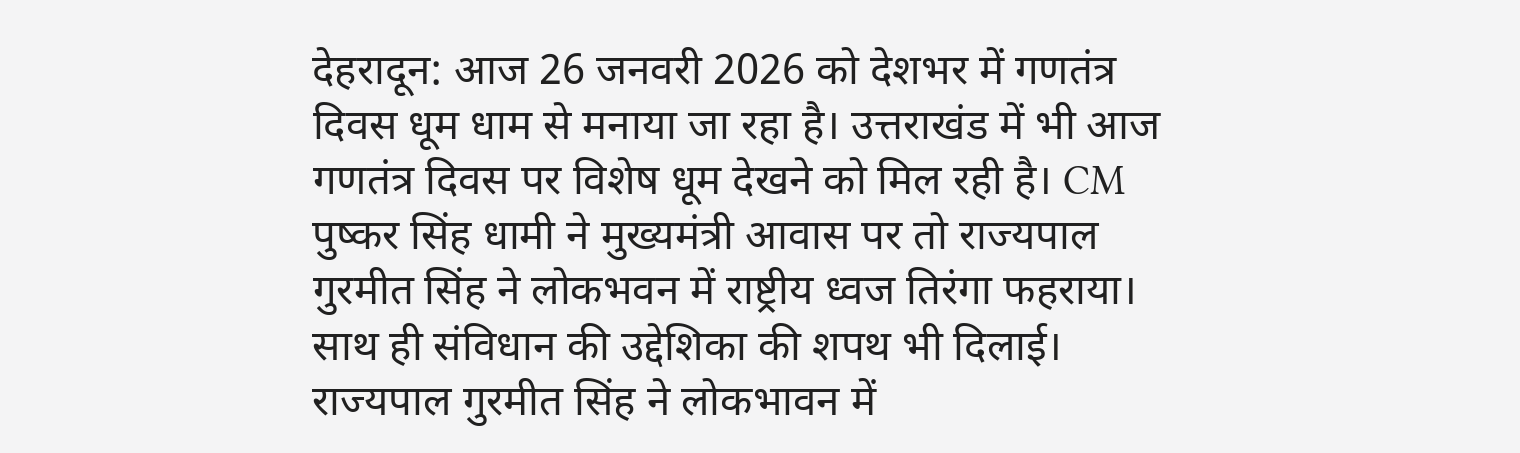देहरादून: आज 26 जनवरी 2026 को देशभर में गणतंत्र दिवस धूम धाम से मनाया जा रहा है। उत्तराखंड में भी आज गणतंत्र दिवस पर विशेष धूम देखने को मिल रही है। CM पुष्कर सिंह धामी ने मुख्यमंत्री आवास पर तो राज्यपाल गुरमीत सिंह ने लोकभवन में राष्ट्रीय ध्वज तिरंगा फहराया। साथ ही संविधान की उद्देशिका की शपथ भी दिलाई।
राज्यपाल गुरमीत सिंह ने लोकभावन में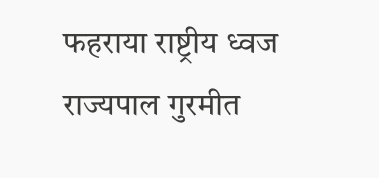फहराया राष्ट्रीय ध्वज
राज्यपाल गुरमीत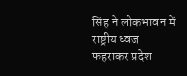सिंह ने लोकभावन में राष्ट्रीय ध्वज फहराकर प्रदेश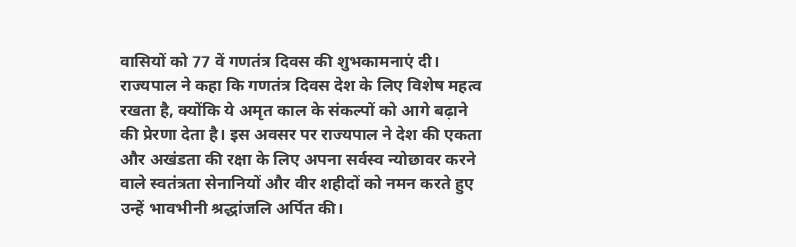वासियों को 77 वें गणतंत्र दिवस की शुभकामनाएं दी। राज्यपाल ने कहा कि गणतंत्र दिवस देश के लिए विशेष महत्व रखता है, क्योंकि ये अमृत काल के संकल्पों को आगे बढ़ाने की प्रेरणा देता है। इस अवसर पर राज्यपाल ने देश की एकता और अखंडता की रक्षा के लिए अपना सर्वस्व न्योछावर करने वाले स्वतंत्रता सेनानियों और वीर शहीदों को नमन करते हुए उन्हें भावभीनी श्रद्धांजलि अर्पित की।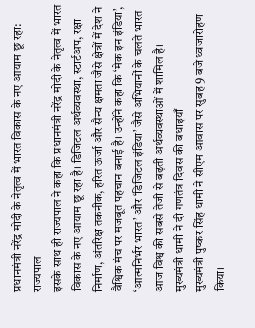प्रधानमंत्री नरेंद्र मोदी के नेतृत्व में भारत विकास के नए आयाम छू रहा: राज्यपाल
इसके साथ ही राज्यपाल ने कहा कि प्रधानमंत्री नरेंद्र मोदी के नेतृत्व में भारत विकास के नए आयाम छू रहा है। डिजिटल अर्थव्यवस्था, स्टार्टअप, रक्षा निर्माण, अंतरिक्ष तकनीक, हरित ऊर्जा और सैन्य क्षमता जैसे क्षेत्रों में देश ने वैश्विक मंच पर मजबूत पहचान बनाई है। उन्होंने कहा कि ‘मेक इन इंडिया’, ‘आत्मनिर्भर भारत’ और ‘डिजिटल इंडिया’ जैसे अभियानों के चलते भारत आज विश्व की सबसे तेजी से बढ़ती अर्थव्यवस्थाओं में शामिल है।
मुख्यमंत्री धामी ने दी गणतंत्र दिवस की बधाइयाँ
मुख्यमंत्री पुष्कर सिंह धामी ने सीएम आवास पर सुबह 9 बजे ध्वजारोहण किया।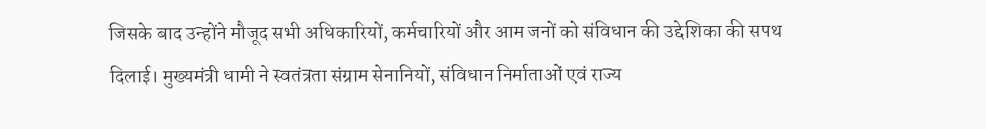जिसके बाद उन्होंने मौजूद सभी अधिकारियों, कर्मचारियों और आम जनों को संविधान की उद्देशिका की सपथ दिलाई। मुख्यमंत्री धामी ने स्वतंत्रता संग्राम सेनानियों, संविधान निर्माताओं एवं राज्य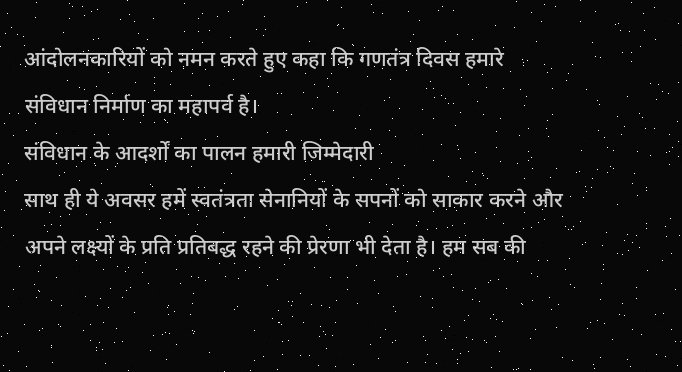आंदोलनकारियों को नमन करते हुए कहा कि गणतंत्र दिवस हमारे संविधान निर्माण का महापर्व है।
संविधान के आदर्शों का पालन हमारी जिम्मेदारी
साथ ही ये अवसर हमें स्वतंत्रता सेनानियों के सपनों को साकार करने और अपने लक्ष्यों के प्रति प्रतिबद्ध रहने की प्रेरणा भी देता है। हम सब की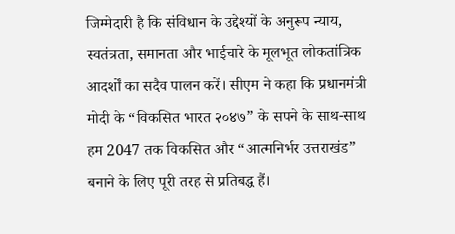जिम्मेदारी है कि संविधान के उद्देश्यों के अनुरूप न्याय, स्वतंत्रता, समानता और भाईचारे के मूलभूत लोकतांत्रिक आदर्शों का सदैव पालन करें। सीएम ने कहा कि प्रधानमंत्री मोदी के “विकसित भारत २०४७” के सपने के साथ-साथ हम 2047 तक विकसित और “आत्मनिर्भर उत्तराखंड” बनाने के लिए पूरी तरह से प्रतिबद्ध हैं।